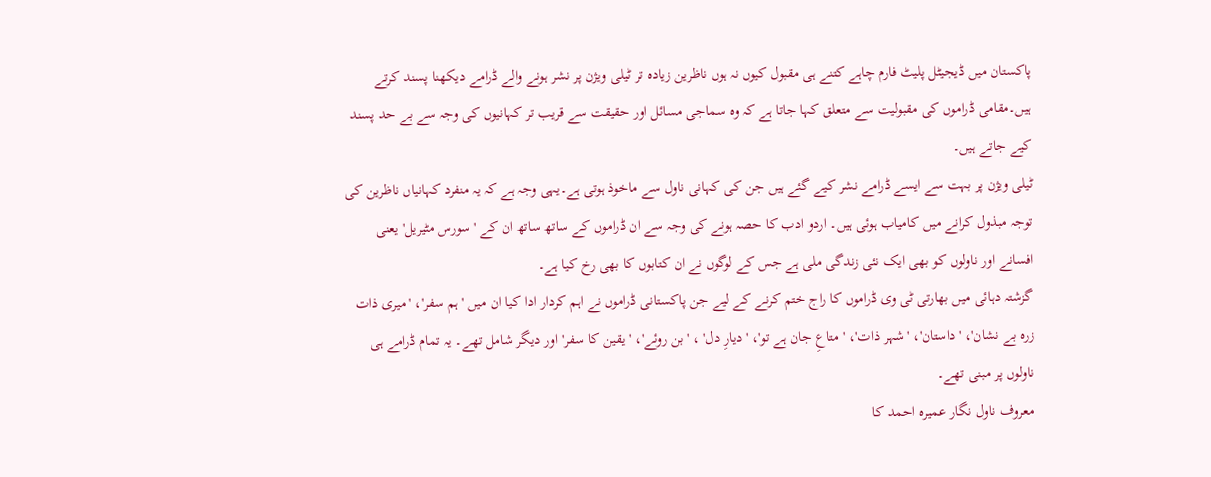پاکستان میں ڈیجیٹل پلیٹ فارم چاہے کتنے ہی مقبول کیوں نہ ہوں ناظرین زیادہ تر ٹیلی ویژن پر نشر ہونے والے ڈرامے دیکھنا پسند کرتے ہیں۔مقامی ڈراموں کی مقبولیت سے متعلق کہا جاتا ہے کہ وہ سماجی مسائل اور حقیقت سے قریب تر کہانیوں کی وجہ سے بے حد پسند کیے جاتے ہیں۔
ٹیلی ویژن پر بہت سے ایسے ڈرامے نشر کیے گئے ہیں جن کی کہانی ناول سے ماخوذ ہوتی ہے۔یہی وجہ ہے کہ یہ منفرد کہانیاں ناظرین کی توجہ مبذول کرانے میں کامیاب ہوئی ہیں۔ اردو ادب کا حصہ ہونے کی وجہ سے ان ڈراموں کے ساتھ ساتھ ان کے 'سورس مٹیریل' یعنی افسانے اور ناولوں کو بھی ایک نئی زندگی ملی ہے جس کے لوگوں نے ان کتابوں کا بھی رخ کیا ہے۔
گزشتہ دہائی میں بھارتی ٹی وی ڈراموں کا راج ختم کرنے کے لیے جن پاکستانی ڈراموں نے اہم کردار ادا کیا ان میں 'ہم سفر'، 'میری ذات زرہ بے نشان'، 'داستان'، 'شہر ذات'، 'متاعِ جان ہے تو'، 'دیارِ دل' ، 'بن روئے'، 'یقین کا سفر' اور دیگر شامل تھے۔ یہ تمام ڈرامے ہی ناولوں پر مبنی تھے۔
معروف ناول نگار عمیرہ احمد کا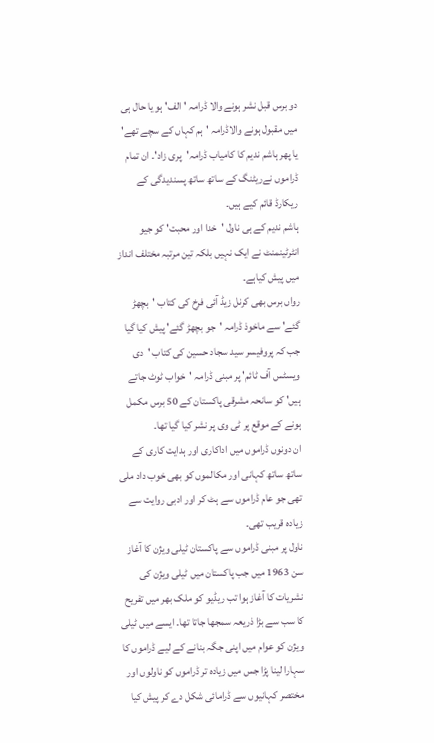دو برس قبل نشر ہونے والا ڈرامہ 'الف' ہو یا حال ہی میں مقبول ہونے والاڈرامہ 'ہم کہاں کے سچے تھے' یا پھر ہاشم ندیم کا کامیاب ڈرامہ'پری زاد'۔ ان تمام ڈراموں نےریٹنگ کے ساتھ ساتھ پسندیدگی کے ریکارڈ قائم کیے ہیں۔
ہاشم ندیم کے ہی ناول 'خدا اور محبت' کو جیو انٹرٹینمنٹ نے ایک نہیں بلکہ تین مرتبہ مختلف انداز میں پیش کیاہے۔
رواں برس بھی کرنل زیڈ آئی فرخ کی کتاب 'بچھڑ گئے' سے ماخوذ ڈرامہ 'جو بچھڑ گئے' پیش کیا گیا جب کہ پروفیسر سید سجاد حسین کی کتاب 'دی ویسٹس آف ٹائم' پر مبنی ڈرامہ 'خواب ٹوٹ جاتے ہیں' کو سانحہ مشرقی پاکستان کے 50 برس مکمل ہونے کے موقع پر ٹی وی پر نشر کیا گیا تھا۔
ان دونوں ڈراموں میں اداکاری اور ہدایت کاری کے ساتھ ساتھ کہانی اور مکالموں کو بھی خوب داد ملی تھی جو عام ڈراموں سے ہٹ کر اور ادبی روایت سے زیادہ قریب تھی۔
ناول پر مبنی ڈراموں سے پاکستان ٹیلی ویژن کا آغاز
سن 1963 میں جب پاکستان میں ٹیلی ویژن کی نشریات کا آغاز ہوا تب ریڈیو کو ملک بھر میں تفریح کا سب سے بڑا ذریعہ سمجھا جاتا تھا۔ ایسے میں ٹیلی ویژن کو عوام میں اپنی جگہ بنانے کے لیے ڈراموں کا سہارا لینا پڑا جس میں زیادہ تر ڈراموں کو ناولوں اور مختصر کہانیوں سے ڈرامائی شکل دے کر پیش کیا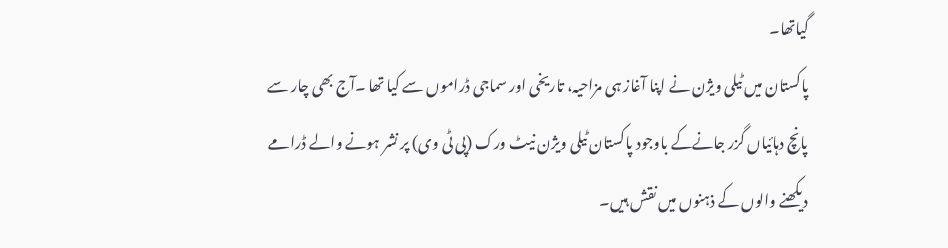گیاتھا۔
پاکستان میں ٹیلی ویژن نے اپنا آغاز ہی مزاحیہ، تاریخی اور سماجی ڈراموں سے کیا تھا ۔آج بھی چار سے پانچ دہائیاں گزر جانےکے باوجود پاکستان ٹیلی ویژن نیٹ ورک (پی ٹی وی) پر نشر ہونے والے ڈرامے دیکھنے والوں کے ذہنوں میں نقش ہیں۔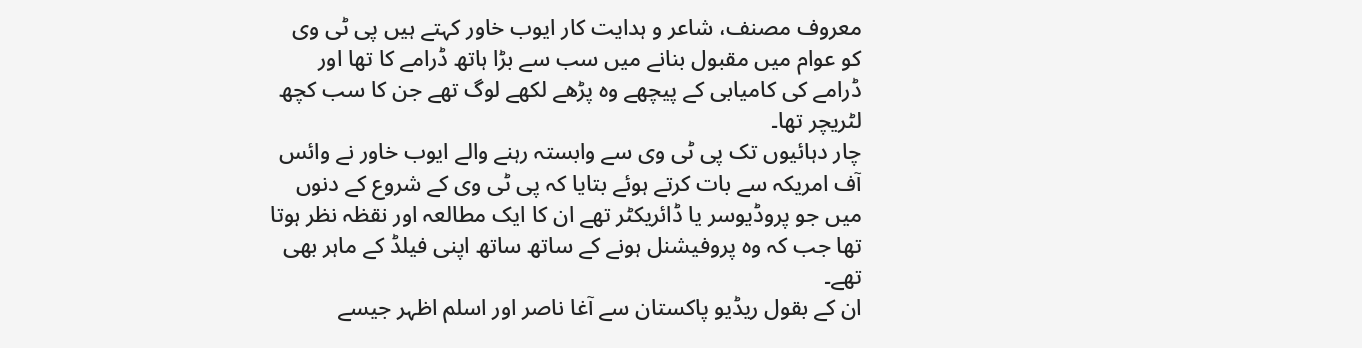معروف مصنف، شاعر و ہدایت کار ایوب خاور کہتے ہیں پی ٹی وی کو عوام میں مقبول بنانے میں سب سے بڑا ہاتھ ڈرامے کا تھا اور ڈرامے کی کامیابی کے پیچھے وہ پڑھے لکھے لوگ تھے جن کا سب کچھ لٹریچر تھا۔
چار دہائیوں تک پی ٹی وی سے وابستہ رہنے والے ایوب خاور نے وائس آف امریکہ سے بات کرتے ہوئے بتایا کہ پی ٹی وی کے شروع کے دنوں میں جو پروڈیوسر یا ڈائریکٹر تھے ان کا ایک مطالعہ اور نقظہ نظر ہوتا تھا جب کہ وہ پروفیشنل ہونے کے ساتھ ساتھ اپنی فیلڈ کے ماہر بھی تھے۔
ان کے بقول ریڈیو پاکستان سے آغا ناصر اور اسلم اظہر جیسے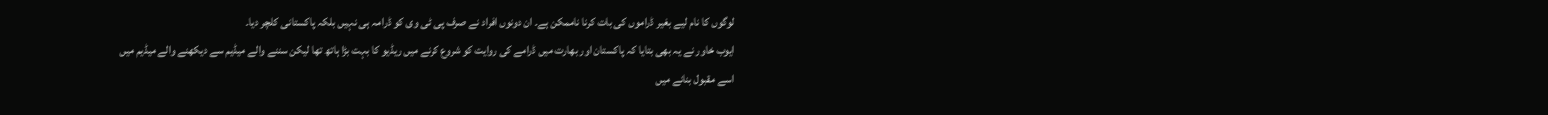لوگوں کا نام لیے بغیر ڈراموں کی بات کرنا ناممکن ہے۔ ان دونوں افراد نے صرف پی ٹی وی کو ڈرامہ ہی نہیں بلکہ پاکستانی کلچر دیا۔
ایوب خاور نے یہ بھی بتایا کہ پاکستان اور بھارت میں ڈرامے کی روایت کو شروع کرنے میں ریڈیو کا بہت بڑا ہاتھ تھا لیکن سننے والے میڈیم سے دیکھنے والے میڈیم میں اسے مقبول بنانے میں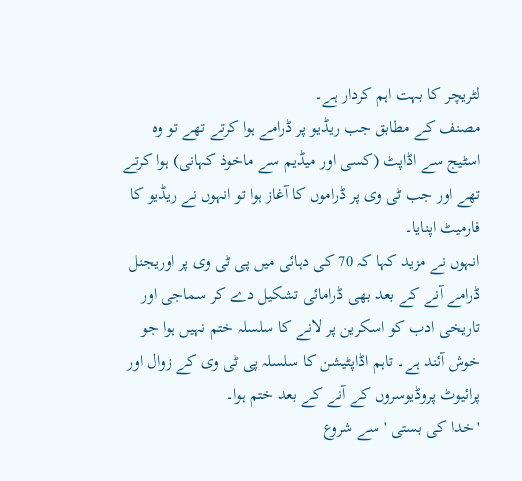لٹریچر کا بہت اہم کردار ہے۔
مصنف کے مطابق جب ریڈیو پر ڈرامے ہوا کرتے تھے تو وہ اسٹیج سے اڈاپٹ (کسی اور میڈیم سے ماخوذ کہانی) ہوا کرتے تھے اور جب ٹی وی پر ڈراموں کا آغاز ہوا تو انہوں نے ریڈیو کا فارمیٹ اپنایا۔
انہوں نے مزید کہا کہ 70 کی دہائی میں پی ٹی وی پر اوریجنل ڈرامے آنے کے بعد بھی ڈرامائی تشکیل دے کر سماجی اور تاریخی ادب کو اسکرین پر لانے کا سلسلہ ختم نہیں ہوا جو خوش آئند ہے۔ تاہم اڈاپٹیشن کا سلسلہ پی ٹی وی کے زوال اور پرائیوٹ پروڈیوسروں کے آنے کے بعد ختم ہوا۔
'خدا کی بستی 'سے شروع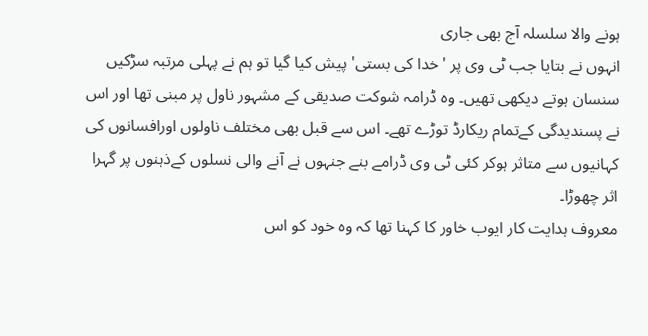ہونے والا سلسلہ آج بھی جاری
انہوں نے بتایا جب ٹی وی پر 'خدا کی بستی' پیش کیا گیا تو ہم نے پہلی مرتبہ سڑکیں سنسان ہوتے دیکھی تھیں۔ وہ ڈرامہ شوکت صدیقی کے مشہور ناول پر مبنی تھا اور اس نے پسندیدگی کےتمام ریکارڈ توڑے تھے۔ اس سے قبل بھی مختلف ناولوں اورافسانوں کی کہانیوں سے متاثر ہوکر کئی ٹی وی ڈرامے بنے جنہوں نے آنے والی نسلوں کےذہنوں پر گہرا اثر چھوڑا۔
معروف ہدایت کار ایوب خاور کا کہنا تھا کہ وہ خود کو اس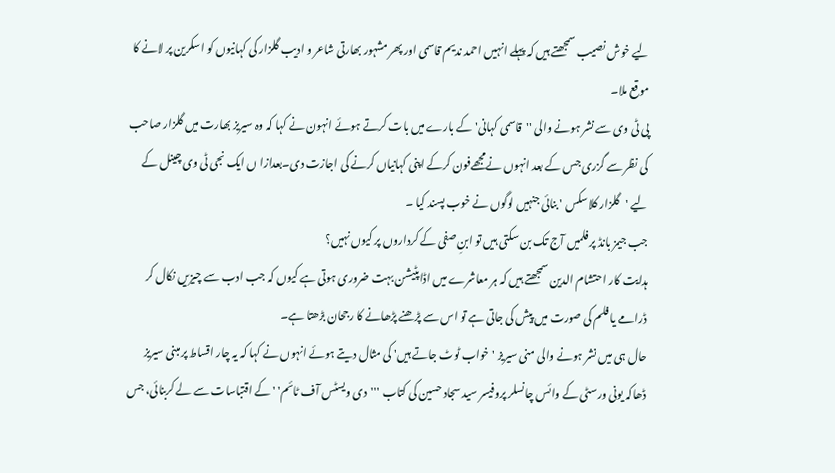لیے خوش نصیب سمجھتے ہیں کہ پہلے انہیں احمد ندیم قاسمی اور پھر مشہور بھارتی شاعر و ادیب گلزار کی کہانیوں کو اسکرین پر لانے کا موقع ملا۔
پی ٹی وی سے نشر ہونے والی ''قاسمی کہانی' کے بارے میں بات کرتے ہوئے انہون نے کہا کہ وہ سیریز بھارت میں گلزار صاحب کی نظر سے گزری جس کے بعد انہوں نےمجھےفون کرکے اپنی کہانیاں کرنے کی اجازت دی۔بعدازا ں ایک نجی ٹی وی چینل کے لیے 'گلزار کلاسکس ' بنائی جنہیں لوگوں نے خوب پسند کیا ۔
جب جیمز بانڈ پر فلمیں آج تک بن سکتی ہیں تو ابنِ صفی کے کرداروں پر کیوں نہیں؟
ہدایت کار احتشام الدین سمجھتے ہیں کہ ہر معاشرے میں اڈاپٹیشن بہت ضروری ہوتی ہے کیوں کہ جب ادب سے چیزیں نکال کر ڈرامے یا فلم کی صورت میں پیش کی جاتی ہے تو اس سے پڑھنے پڑھانے کا رجحان بڑھتا ہے۔
حال ہی میں نشر ہونے والی منی سیریز 'خواب ٹوٹ جاتے ہیں' کی مثال دیتے ہوئے انہوں نے کہا کہ یہ چار اقساط پر مبنی سیریز ڈھاکہ یونی ورسٹی کے وائس چانسلر پروفیسر سید سجاد حسین کی کتاب '''دی ویسٹس آف ٹائم' ' کے اقتباسات سے لے کربنائی، جس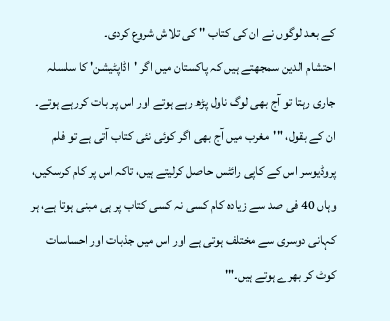کے بعد لوگوں نے ان کی کتاب '' کی تلاش شروع کردی۔
احتشام الدین سمجھتے ہیں کہ پاکستان میں اگر 'اڈاپٹیشن' کا سلسلہ جاری رہتا تو آج بھی لوگ ناول پڑھ رہے ہوتے اور اس پر بات کررہے ہوتے۔
ان کے بقول، "'مغرب میں آج بھی اگر کوئی نئی کتاب آتی ہے تو فلم پروڈیوسر اس کے کاپی رائٹس حاصل کرلیتے ہیں، تاکہ اس پر کام کرسکیں، وہاں 40 فی صد سے زیادہ کام کسی نہ کسی کتاب پر ہی مبنی ہوتا ہے، ہر کہانی دوسری سے مختلف ہوتی ہے اور اس میں جذبات اور احساسات کوٹ کر بھرے ہوتے ہیں۔"'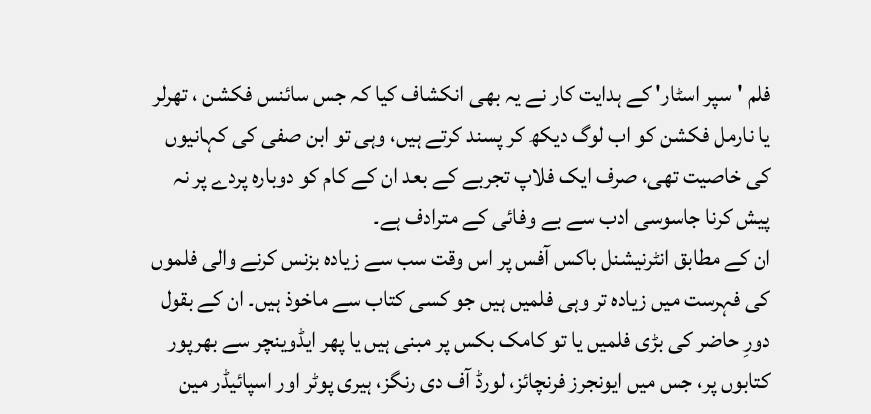فلم 'سپر اسٹار' کے ہدایت کار نے یہ بھی انکشاف کیا کہ جس سائنس فکشن ، تھرلر یا نارمل فکشن کو اب لوگ دیکھ کر پسند کرتے ہیں، وہی تو ابن صفی کی کہانیوں کی خاصیت تھی، صرف ایک فلاپ تجربے کے بعد ان کے کام کو دوبارہ پردے پر نہ پیش کرنا جاسوسی ادب سے بے وفائی کے مترادف ہے۔
ان کے مطابق انٹرنیشنل باکس آفس پر اس وقت سب سے زیادہ بزنس کرنے والی فلموں کی فہرست میں زیادہ تر وہی فلمیں ہیں جو کسی کتاب سے ماخوذ ہیں۔ ان کے بقول دورِ حاضر کی بڑی فلمیں یا تو کامک بکس پر مبنی ہیں یا پھر ایڈوینچر سے بھرپور کتابوں پر، جس میں ایونجرز فرنچائز، لورڈ آف دی رنگز، ہیری پوٹر اور اسپائیڈر مین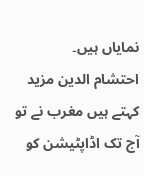نمایاں ہیں۔
احتشام الدین مزید کہتے ہیں مغرب نے تو آج تک اڈاپٹیشن کو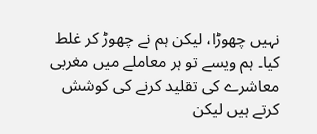نہیں چھوڑا، لیکن ہم نے چھوڑ کر غلط کیا۔ ہم ویسے تو ہر معاملے میں مغربی معاشرے کی تقلید کرنے کی کوشش کرتے ہیں لیکن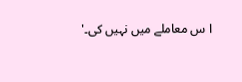ا س معاملے میں نہیں کی۔'